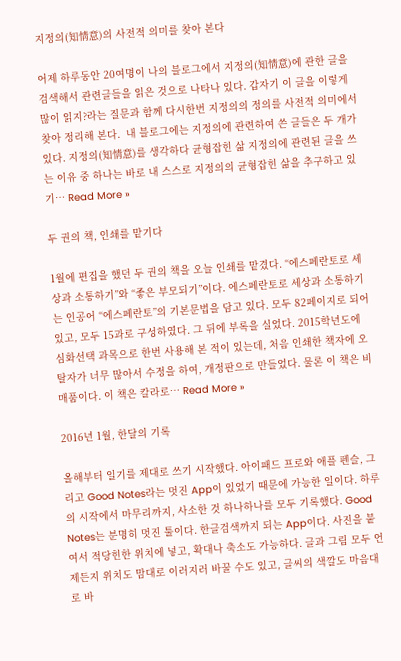지정의(知情意)의 사전적 의미를 찾아 본다

어제 하루동안 20여명이 나의 블로그에서 지정의(知情意)에 관한 글을 검색해서 관련글들을 읽은 것으로 나타나 있다. 갑자기 이 글을 이렇게 많이 읽지?라는 질문과 함께 다시한번 지정의의 정의를 사전적 의미에서 찾아 정리해 본다.  내 블로그에는 지정의에 관련하여 쓴 글들은 두 개가 있다. 지정의(知情意)를 생각하다 균형잡힌 삶 지정의에 관련된 글을 쓰는 이유 중 하나는 바로 내 스스로 지정의의 균형잡힌 삶을 추구하고 있기… Read More »

두 권의 책, 인쇄를 맡기다

1월에 편집을 했던 두 권의 책을 오늘 인쇄를 맡겼다. “에스페란토로 세상과 소통하기”와 “좋은 부모되기”이다. 에스페란토로 세상과 소통하기는 인공어 “에스페란토”의 기본문법을 담고 있다. 모두 82페이지로 되어 있고, 모두 15과로 구성하였다. 그 뒤에 부록을 실었다. 2015학년도에 심화선택 과목으로 한번 사용해 본 적이 있는데, 처음 인쇄한 책자에 오탈자가 너무 많아서 수정을 하여, 개정판으로 만들었다. 물론 이 책은 비매품이다. 이 책은 칼라로… Read More »

2016년 1월, 한달의 기록

올해부터 일기를 제대로 쓰기 시작했다. 아이패드 프로와 애플 펜슬, 그리고 Good Notes라는 멋진 App이 있었기 때문에 가능한 일이다. 하루의 시작에서 마무리까지, 사소한 것 하나하나를 모두 기록했다. Good Notes는 분명히 멋진 툴이다. 한글검색까지 되는 App이다. 사진을 붙여서 적당힌한 위치에 넣고, 확대나 축소도 가능하다. 글과 그림 모두 언제든지 위치도 맘대로 이러지러 바꿀 수도 있고, 글씨의 색깔도 마음대로 바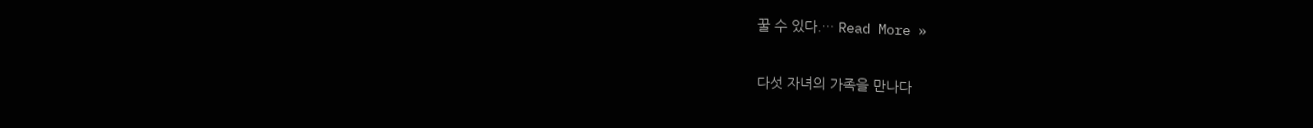꿀 수 있다.… Read More »

다섯 자녀의 가족을 만나다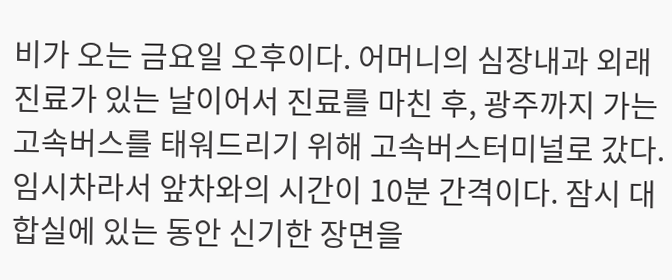비가 오는 금요일 오후이다. 어머니의 심장내과 외래진료가 있는 날이어서 진료를 마친 후, 광주까지 가는 고속버스를 태워드리기 위해 고속버스터미널로 갔다. 임시차라서 앞차와의 시간이 10분 간격이다. 잠시 대합실에 있는 동안 신기한 장면을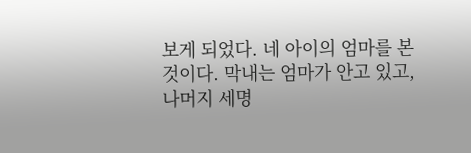보게 되었다. 네 아이의 엄마를 본 것이다. 막내는 엄마가 안고 있고, 나머지 세명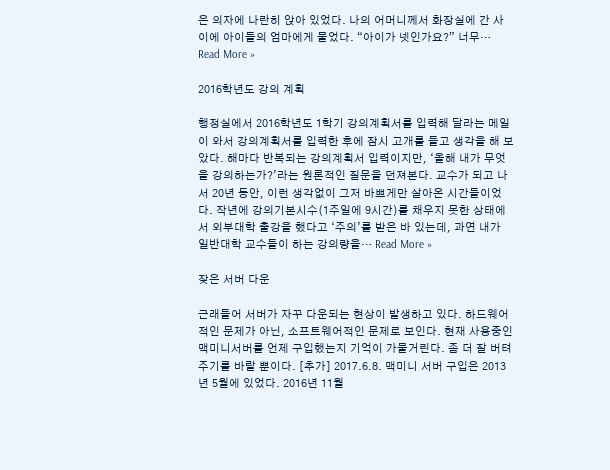은 의자에 나란히 앉아 있었다. 나의 어머니께서 화장실에 간 사이에 아이들의 엄마에게 물었다. “아이가 넷인가요?” 너무… Read More »

2016학년도 강의 계획

행정실에서 2016학년도 1학기 강의계획서를 입력해 달라는 메일이 와서 강의계획서를 입력한 후에 잠시 고개를 들고 생각을 해 보았다. 해마다 반복되는 강의계획서 입력이지만, ‘올해 내가 무엇을 강의하는가?’라는 원론적인 질문을 던져본다. 교수가 되고 나서 20년 동안, 이런 생각없이 그저 바쁘게만 살아온 시간들이었다. 작년에 강의기본시수(1주일에 9시간)를 채우지 못한 상태에서 외부대학 출강을 했다고 ‘주의’를 받은 바 있는데, 과연 내가 일반대학 교수들이 하는 강의량을… Read More »

잦은 서버 다운

근래들어 서버가 자꾸 다운되는 현상이 발생하고 있다. 하드웨어적인 문제가 아닌, 소프트웨어적인 문제로 보인다. 현재 사용중인 맥미니서버를 언제 구입했는지 기억이 가물거린다. 좀 더 잘 버텨주기를 바랄 뿐이다. [추가] 2017.6.8. 맥미니 서버 구입은 2013년 5월에 있었다. 2016년 11월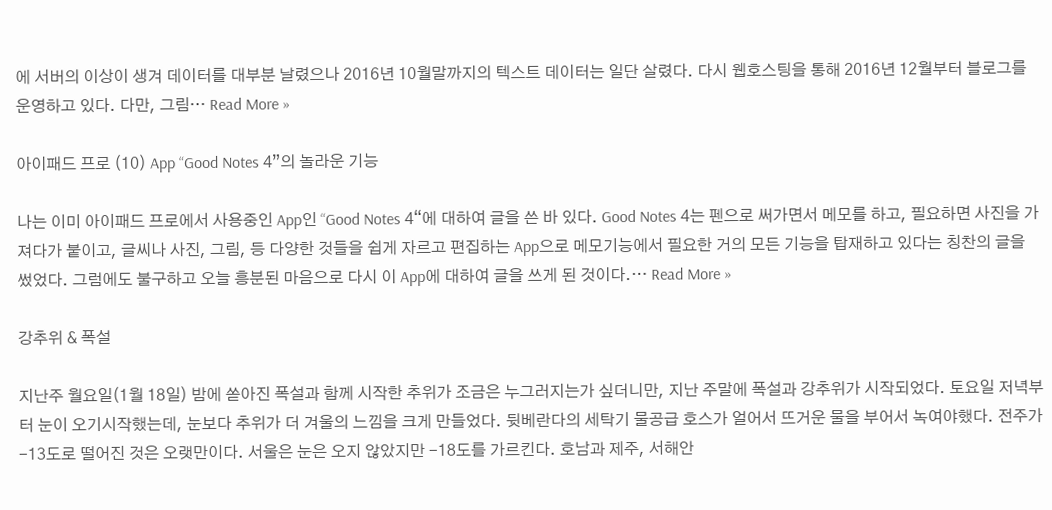에 서버의 이상이 생겨 데이터를 대부분 날렸으나 2016년 10월말까지의 텍스트 데이터는 일단 살렸다. 다시 웹호스팅을 통해 2016년 12월부터 블로그를 운영하고 있다. 다만, 그림… Read More »

아이패드 프로 (10) App “Good Notes 4”의 놀라운 기능

나는 이미 아이패드 프로에서 사용중인 App인 “Good Notes 4“에 대하여 글을 쓴 바 있다. Good Notes 4는 펜으로 써가면서 메모를 하고, 필요하면 사진을 가져다가 붙이고, 글씨나 사진, 그림, 등 다양한 것들을 쉽게 자르고 편집하는 App으로 메모기능에서 필요한 거의 모든 기능을 탑재하고 있다는 칭찬의 글을 썼었다. 그럼에도 불구하고 오늘 흥분된 마음으로 다시 이 App에 대하여 글을 쓰게 된 것이다.… Read More »

강추위 & 폭설

지난주 월요일(1월 18일) 밤에 쏟아진 폭설과 함께 시작한 추위가 조금은 누그러지는가 싶더니만, 지난 주말에 폭설과 강추위가 시작되었다. 토요일 저녁부터 눈이 오기시작했는데, 눈보다 추위가 더 겨울의 느낌을 크게 만들었다. 뒷베란다의 세탁기 물공급 호스가 얼어서 뜨거운 물을 부어서 녹여야했다. 전주가 -13도로 떨어진 것은 오랫만이다. 서울은 눈은 오지 않았지만 -18도를 가르킨다. 호남과 제주, 서해안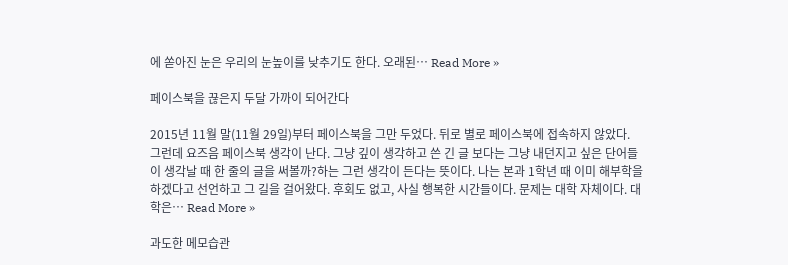에 쏟아진 눈은 우리의 눈높이를 낮추기도 한다. 오래된… Read More »

페이스북을 끊은지 두달 가까이 되어간다

2015년 11월 말(11월 29일)부터 페이스북을 그만 두었다. 뒤로 별로 페이스북에 접속하지 않았다. 그런데 요즈음 페이스북 생각이 난다. 그냥 깊이 생각하고 쓴 긴 글 보다는 그냥 내던지고 싶은 단어들이 생각날 때 한 줄의 글을 써볼까?하는 그런 생각이 든다는 뜻이다. 나는 본과 1학년 때 이미 해부학을 하겠다고 선언하고 그 길을 걸어왔다. 후회도 없고, 사실 행복한 시간들이다. 문제는 대학 자체이다. 대학은… Read More »

과도한 메모습관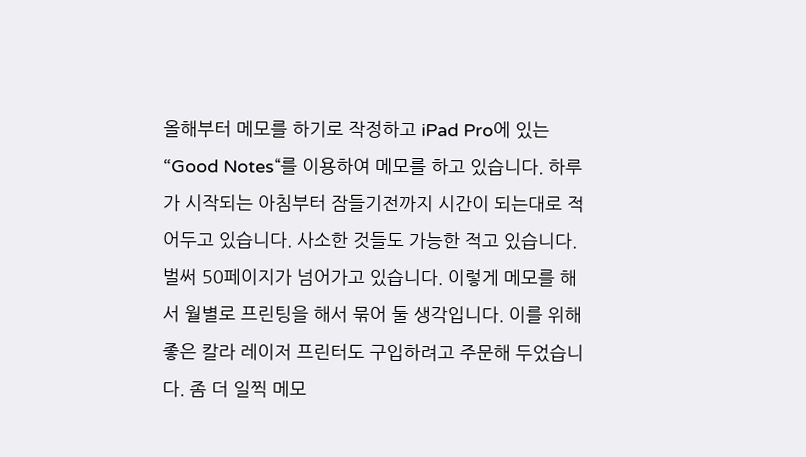올해부터 메모를 하기로 작정하고 iPad Pro에 있는 “Good Notes“를 이용하여 메모를 하고 있습니다. 하루가 시작되는 아침부터 잠들기전까지 시간이 되는대로 적어두고 있습니다. 사소한 것들도 가능한 적고 있습니다. 벌써 50페이지가 넘어가고 있습니다. 이렇게 메모를 해서 월별로 프린팅을 해서 묶어 둘 생각입니다. 이를 위해 좋은 칼라 레이저 프린터도 구입하려고 주문해 두었습니다. 좀 더 일찍 메모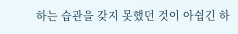하는 습관을 갖지 못했던 것이 아쉽긴 하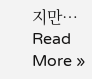지만… Read More »